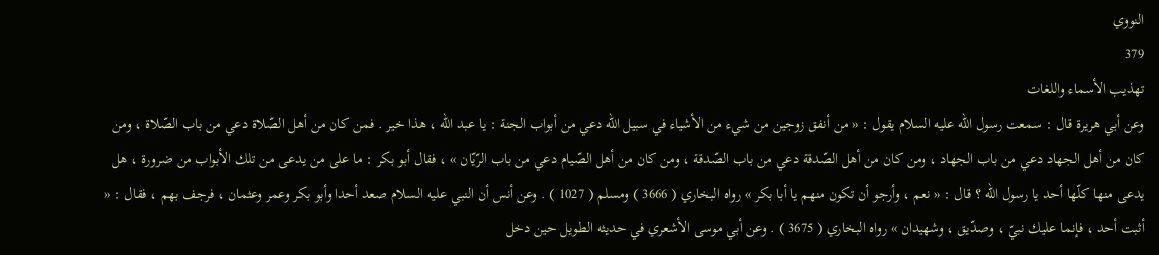النووي
379
تهذيب الأسماء واللغات
وعن أبي هريرة قال : سمعت رسول اللّه عليه السلام يقول : « من أنفق زوجين من شيء من الأشياء في سبيل اللّه دعي من أبواب الجنة : يا عبد الله ، هذا خير . فمن كان من أهل الصّلاة دعي من باب الصّلاة ، ومن كان من أهل الجهاد دعي من باب الجهاد ، ومن كان من أهل الصّدقة دعي من باب الصّدقة ، ومن كان من أهل الصّيام دعي من باب الرّيّان » ، فقال أبو بكر : ما على من يدعى من تلك الأبواب من ضرورة ، هل يدعى منها كلّها أحد يا رسول الله ؟ قال : « نعم ، وأرجو أن تكون منهم يا أبا بكر » رواه البخاري ( 3666 ) ومسلم ( 1027 ) . وعن أنس أن النبي عليه السلام صعد أحدا وأبو بكر وعمر وعثمان ، فرجف بهم ، فقال : « أثبت أحد ، فإنما عليك نبيّ ، وصدّيق ، وشهيدان » رواه البخاري ( 3675 ) . وعن أبي موسى الأشعري في حديثه الطويل حين دخل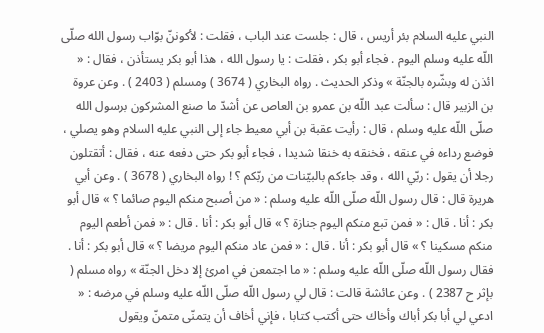النبي عليه السلام بئر أريس ، قال : جلست عند الباب ، فقلت : لأكوننّ بوّاب رسول الله صلّى اللّه عليه وسلم اليوم . فجاء أبو بكر ، فقلت : يا رسول الله ، هذا أبو بكر يستأذن ، فقال : « ائذن له وبشّره بالجنّة » وذكر الحديث . رواه البخاري ( 3674 ) ومسلم ( 2403 ) . وعن عروة بن الزبير قال : سألت عبد اللّه بن عمرو بن العاص عن أشدّ ما صنع المشركون برسول الله صلّى اللّه عليه وسلم ، قال : رأيت عقبة بن أبي معيط جاء إلى النبي عليه السلام وهو يصلي ، فوضع رداءه في عنقه ، فخنقه به خنقا شديدا ، فجاء أبو بكر حتى دفعه عنه ، فقال : أتقتلون رجلا أن يقول : ربّي الله ، وقد جاءكم بالبيّنات من ربّكم ؟ ! رواه البخاري ( 3678 ) . وعن أبي هريرة قال : قال رسول اللّه صلّى اللّه عليه وسلم : « من أصبح منكم اليوم صائما ؟ » قال أبو بكر : أنا . قال : « فمن تبع منكم اليوم جنازة ؟ » قال أبو بكر : أنا . قال : « فمن أطعم اليوم منكم مسكينا ؟ » قال أبو بكر : أنا . قال : « فمن عاد منكم اليوم مريضا ؟ » قال أبو بكر : أنا . فقال رسول اللّه صلّى اللّه عليه وسلم : « ما اجتمعن في امرئ إلا دخل الجنّة » رواه مسلم ( بإثر ح 2387 ) . وعن عائشة قالت : قال لي رسول اللّه صلّى اللّه عليه وسلم في مرضه : « ادعي لي أبا بكر أباك وأخاك حتى أكتب كتابا ، فإني أخاف أن يتمنّى متمنّ ويقول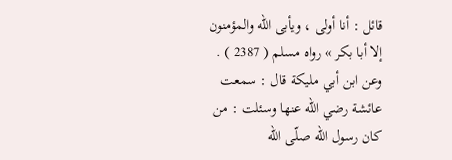قائل : أنا أولى ، ويأبى اللّه والمؤمنون إلا أبا بكر » رواه مسلم ( 2387 ) . وعن ابن أبي مليكة قال : سمعت عائشة رضي الله عنها وسئلت : من كان رسول اللّه صلّى اللّه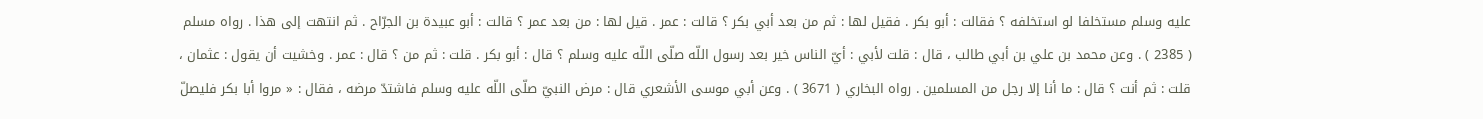عليه وسلم مستخلفا لو استخلفه ؟ فقالت : أبو بكر . فقيل لها : ثم من بعد أبي بكر ؟ قالت : عمر . قيل لها : من بعد عمر ؟ قالت : أبو عبيدة بن الجرّاح . ثم انتهت إلى هذا . رواه مسلم ( 2385 ) . وعن محمد بن علي بن أبي طالب ، قال : قلت لأبي : أيّ الناس خير بعد رسول اللّه صلّى اللّه عليه وسلم ؟ قال : أبو بكر . قلت : ثم من ؟ قال : عمر . وخشيت أن يقول : عثمان ، قلت : ثم أنت ؟ قال : ما أنا إلا رجل من المسلمين . رواه البخاري ( 3671 ) . وعن أبي موسى الأشعري قال : مرض النبيّ صلّى اللّه عليه وسلم فاشتدّ مرضه ، فقال : « مروا أبا بكر فليصلّ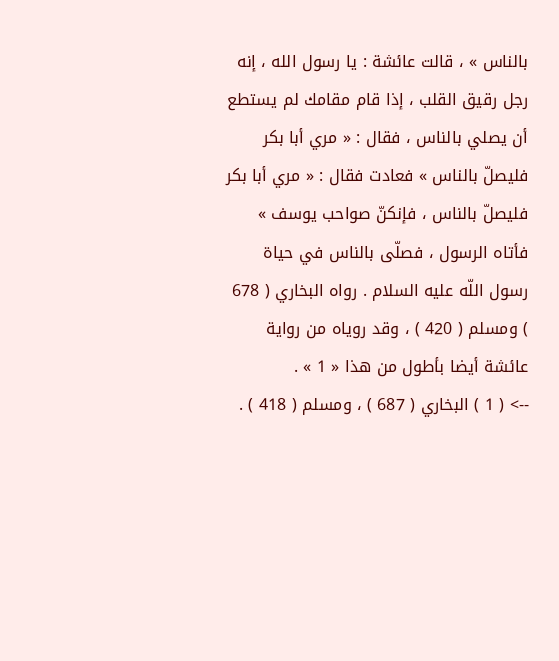بالناس » ، قالت عائشة : يا رسول الله ، إنه رجل رقيق القلب ، إذا قام مقامك لم يستطع أن يصلي بالناس ، فقال : « مري أبا بكر فليصلّ بالناس » فعادت فقال : « مري أبا بكر فليصلّ بالناس ، فإنكنّ صواحب يوسف » فأتاه الرسول ، فصلّى بالناس في حياة رسول اللّه عليه السلام . رواه البخاري ( 678 ) ومسلم ( 420 ) ، وقد روياه من رواية عائشة أيضا بأطول من هذا « 1 » .
--> ( 1 ) البخاري ( 687 ) ، ومسلم ( 418 ) .